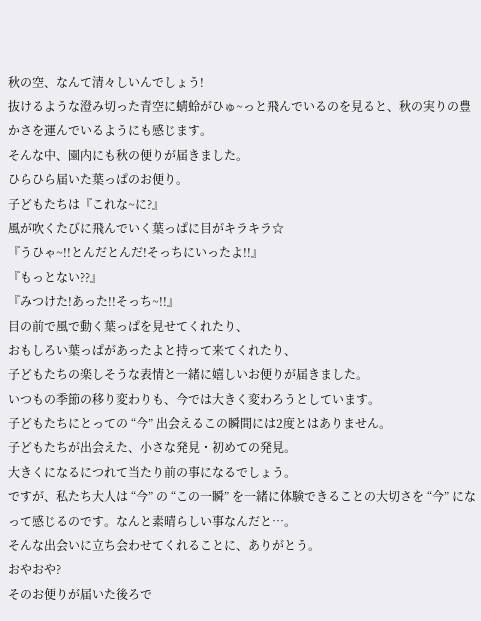秋の空、なんて清々しいんでしょう!
抜けるような澄み切った青空に蜻蛉がひゅ~っと飛んでいるのを見ると、秋の実りの豊かさを運んでいるようにも感じます。
そんな中、園内にも秋の便りが届きました。
ひらひら届いた葉っぱのお便り。
子どもたちは『これな~に?』
風が吹くたびに飛んでいく葉っぱに目がキラキラ☆
『うひゃ~!!とんだとんだ!そっちにいったよ!!』
『もっとない??』
『みつけた!あった!!そっち~!!』
目の前で風で動く葉っぱを見せてくれたり、
おもしろい葉っぱがあったよと持って来てくれたり、
子どもたちの楽しそうな表情と一緒に嬉しいお便りが届きました。
いつもの季節の移り変わりも、今では大きく変わろうとしています。
子どもたちにとっての “今” 出会えるこの瞬間には2度とはありません。
子どもたちが出会えた、小さな発見・初めての発見。
大きくになるにつれて当たり前の事になるでしょう。
ですが、私たち大人は “今” の “この一瞬” を一緒に体験できることの大切さを “今” になって感じるのです。なんと素晴らしい事なんだと…。
そんな出会いに立ち会わせてくれることに、ありがとう。
おやおや?
そのお便りが届いた後ろで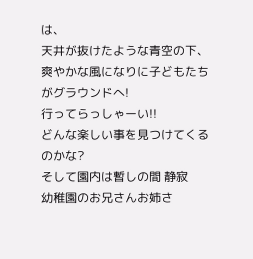は、
天井が抜けたような青空の下、爽やかな風になりに子どもたちがグラウンドへ!
行ってらっしゃーい!!
どんな楽しい事を見つけてくるのかな?
そして園内は暫しの間 静寂
幼稚園のお兄さんお姉さ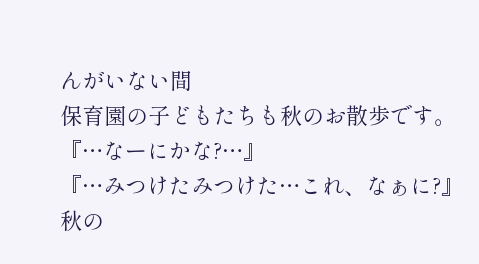んがいない間
保育園の子どもたちも秋のお散歩です。
『…なーにかな?…』
『…みつけたみつけた…これ、なぁに?』
秋の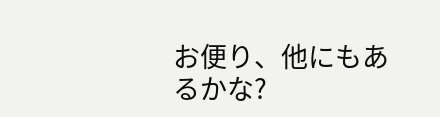お便り、他にもあるかな?